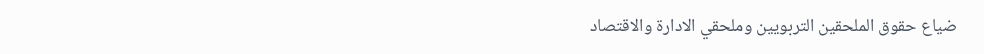ضياع حقوق الملحقين التربويين وملحقي الادارة والاقتصاد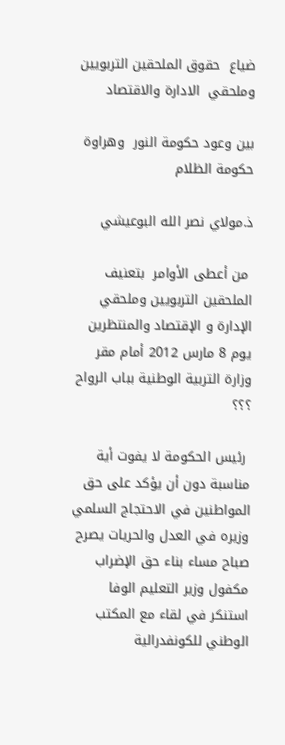ضياع  حقوق الملحقين التربويين وملحقي  الادارة والاقتصاد

بين وعود حكومة النور  وهراوة حكومة الظلام

ذ.مولاي نصر الله البوعيشي

 من أعطى الأوامر  بتعنيف الملحقين التربويين وملحقي الإدارة و الإقتصاد والمنتظرين يوم 8 مارس 2012 أمام مقر وزارة التربية الوطنية بباب الرواح ؟؟؟

 رئيس الحكومة لا يفوت أية مناسبة دون أن يؤكد على حق المواطنين في الاحتجاج السلمي وزيره في العدل والحريات يصرح صباح مساء بناء حق الإضراب مكفول وزير التعليم الوفا استنكر في لقاء مع المكتب الوطني للكونفدرالية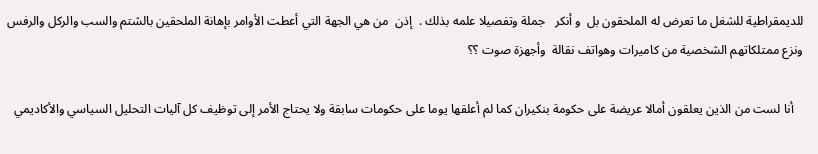للديمقراطية للشغل ما تعرض له الملحقون بل  و أنكر   جملة وتفصيلا علمه بذلك .  إذن  من هي الجهة التي أعطت الأوامر بإهانة الملحقين بالشتم والسب والركل والرفس ونزع ممتلكاتهم الشخصية من كاميرات وهواتف نقالة  وأجهزة صوت ؟؟

   أنا لست من الذين يعلقون أمالا عريضة على حكومة بنكيران كما لم أعلقها يوما على حكومات سابقة ولا يحتاج الأمر إلى توظيف كل آليات التحليل السياسي والأكاديمي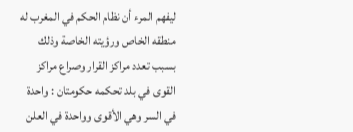ليفهم المرء أن نظام الحكم في المغرب له منطقه الخاص ورؤيته الخاصة وذلك بسبب تعدد مراكز القرار وصراع مراكز القوى في بلد تحكمه حكومتان : واحدة في السر وهي الأقوى وواحدة في العلن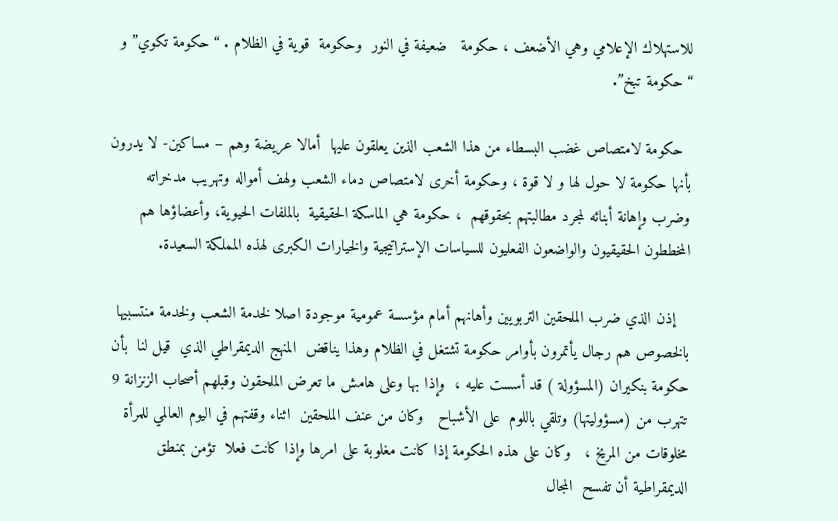للاستهلاك الإعلامي وهي الأضعف ، حكومة   ضعيفة في النور  وحكومة  قوية في الظلام . “حكومة تكوي” و “حكومة تبخ”.

  حكومة لامتصاص غضب البسطاء من هذا الشعب الذين يعلقون عليها  أمالا عريضة وهم – مساكين- لا يدرون بأنها حكومة لا حول لها و لا قوة ، وحكومة أخرى لامتصاص دماء الشعب ولهف أمواله وتهريب مدخراته وضرب وإهانة أبنائه لمجرد مطالبتهم بحقوقهم  ، حكومة هي الماسكة الحقيقية  بالملفات الحيوية، وأعضاؤها هم المخططون الحقيقيون والواضعون الفعليون للسياسات الإستراتيجية والخيارات الكبرى لهذه المملكة السعيدة.

   إذن الذي ضرب الملحقين التربويين وأهانهم أمام مؤسسة عمومية موجودة اصلا لخدمة الشعب ولخدمة منتسبيها بالخصوص هم رجال يأتمرون بأوامر حكومة تشتغل في الظلام وهذا يناقض  المنهج الديمقراطي الذي  قيل لنا  بأن حكومة بنكيران (المسؤولة ) قد أسست عليه ،  وإذا بها وعلى هامش ما تعرض الملحقون وقبلهم أصحاب الزنزانة 9  تتهرب من (مسؤوليتها) وتلقي باللوم  على الأشباح   وكان من عنف الملحقين  اثناء وقفتهم في اليوم العالمي للمرأة  مخلوقات من المريخ ،   وكان على هذه الحكومة إذا كانت مغلوبة على امرها وإذا كانت فعلا  تؤمن بمنطق الديمقراطية أن تفسح  المجال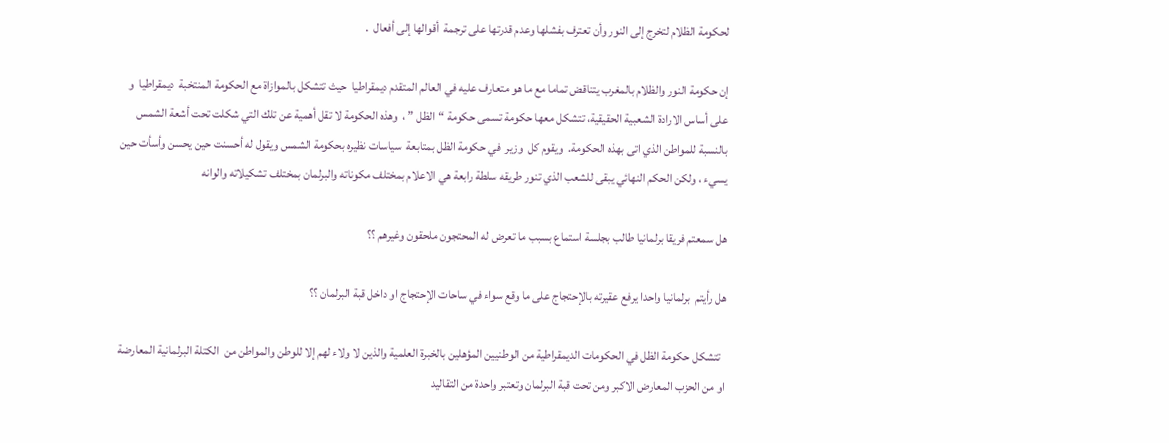لحكومة الظلام لتخرج إلى النور وأن تعترف بفشلها وعدم قدرتها على ترجمة  أقوالها إلى أفعال  .

إن حكومة النور والظلام بالمغرب يتناقض تماما مع ما هو متعارف عليه في العالم المتقدم ديمقراطيا  حيث تتشكل بالموازاة مع الحكومة المنتخبة  ديمقراطيا  و على أساس الارادة الشعبية الحقيقية، تتشكل معها حكومة تسمى حكومة “الظل ” ،  وهذه الحكومة لا تقل أهمية عن تلك التي شكلت تحت أشعة الشمس بالنسبة للمواطن الذي اتى بهذه الحكومة.  ويقوم كل  وزير  في حكومة الظل بمتابعة  سياسات نظيره بحكومة الشمس ويقول له أحسنت حين يحسن وأسأت حين يسيء ، ولكن الحكم النهائي يبقى للشعب الذي تنور طريقه سلطة رابعة هي الاعلام بمختلف مكوناته والبرلمان بمختلف تشكيلاته والوانه

هل سمعتم فريقا برلمانيا طالب بجلسة استماع بسبب ما تعرض له المحتجون ملحقون وغيرهم ؟؟

هل رأيتم  برلمانيا واحدا يرفع عقيرته بالإحتجاج على ما وقع سواء في ساحات الإحتجاج او داخل قبة البرلمان ؟؟

  تتشكل حكومة الظل في الحكومات الديمقراطية من الوطنيين المؤهلين بالخبرة العلمية والذين لا ولاء لهم إلا للوطن والمواطن من  الكتلة البرلمانية المعارضة او من الحزب المعارض الاكبر ومن تحت قبة البرلمان وتعتبر واحدة من التقاليد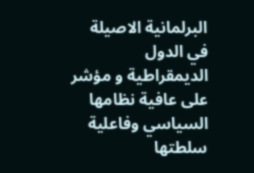البرلمانية الاصيلة في الدول الديمقراطية و مؤشر على عافية نظامها السياسي وفاعلية سلطتها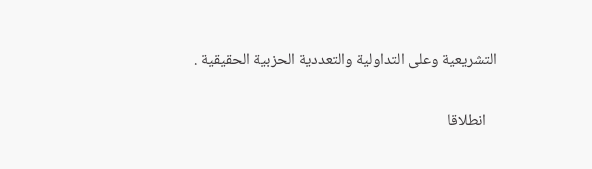التشريعية وعلى التداولية والتعددية الحزبية الحقيقية .

   انطلاقا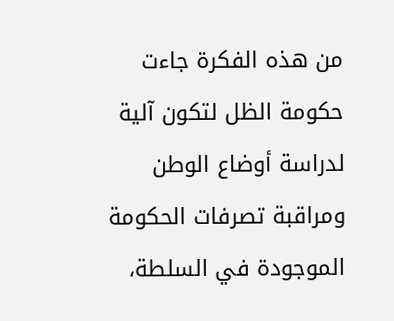من هذه الفكرة جاءت حكومة الظل لتكون آلية لدراسة أوضاع الوطن ومراقبة تصرفات الحكومة الموجودة في السلطة،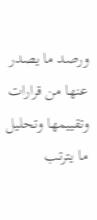ورصد ما يصدر عنها من قرارات وتقييمها وتحليل ما يترتب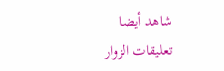شاهد أيضا
تعليقات الزوار